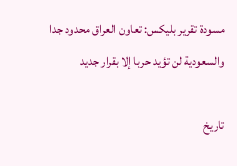مسودة تقرير بليكس: تعاون العراق محدود جدا والسعودية لن تؤيد حربا إلا بقرار جديد

تاريخ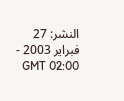النشر: 27 فبراير 2003 - 02:00 GMT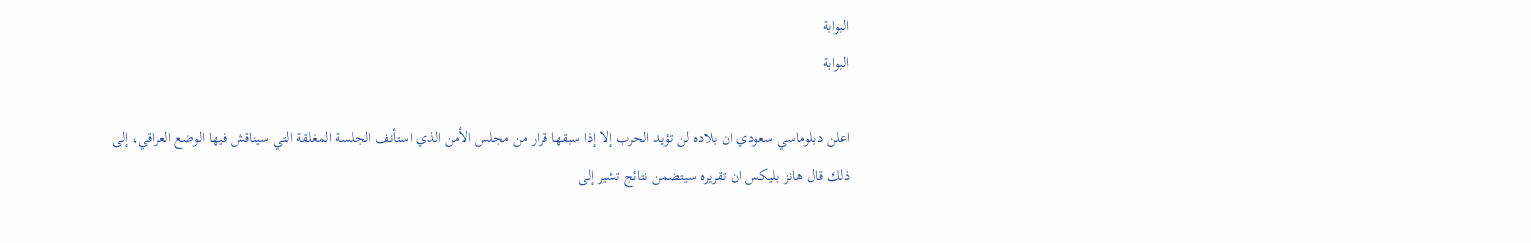البوابة
البوابة

اعلن دبلوماسي سعودي ان بلاده لن تؤيد الحرب إلا إذا سبقها قرار من مجلس الأمن الذي استأنف الجلسة المغلقة التي سيناقش فيها الوضع العراقي، إلى ذلك قال هانز بليكس ان تقريره سيتضمن نتائج تشير إلى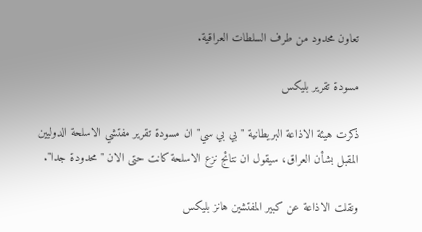تعاون محدود من طرف السلطات العراقية.

مسودة تقرير بليكس

ذكرت هيئة الاذاعة البريطانية "بي بي سي" ان مسودة تقرير مفتشي الاسلحة الدوليين المقبل بشأن العراق، سيقول ان نتائج نزع الاسلحة كانت حتى الان "محدودة جدا".

ونقلت الاذاعة عن كبير المفتشين هانز بليكس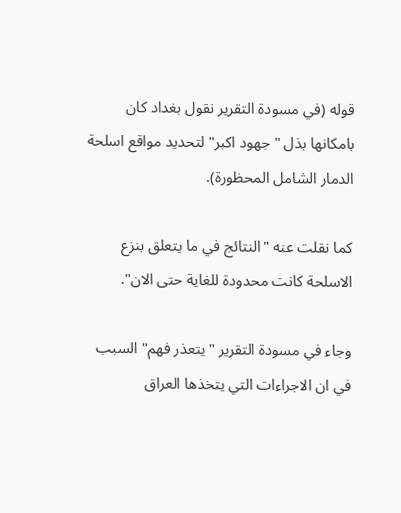قوله (في مسودة التقرير نقول بغداد كان بامكانها بذل "جهود اكبر" لتحديد مواقع اسلحة الدمار الشامل المحظورة).

كما نقلت عنه "النتائج في ما يتعلق بنزع الاسلحة كانت محدودة للغاية حتى الان".

وجاء في مسودة التقرير "يتعذر فهم" السبب في ان الاجراءات التي يتخذها العراق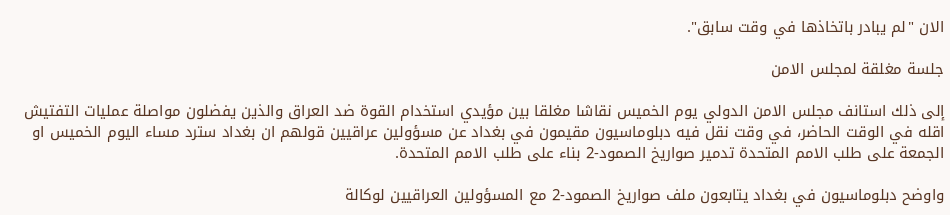الان "لم يبادر باتخاذها في وقت سابق".

جلسة مغلقة لمجلس الامن

إلى ذلك استانف مجلس الامن الدولي يوم الخميس نقاشا مغلقا بين مؤيدي استخدام القوة ضد العراق والذين يفضلون مواصلة عمليات التفتيش اقله في الوقت الحاضر، في وقت نقل فيه دبلوماسيون مقيمون في بغداد عن مسؤولين عراقيين قولهم ان بغداد سترد مساء اليوم الخميس او الجمعة على طلب الامم المتحدة تدمير صواريخ الصمود-2 بناء على طلب الامم المتحدة.

واوضح دبلوماسيون في بغداد يتابعون ملف صواريخ الصمود-2 مع المسؤولين العراقيين لوكالة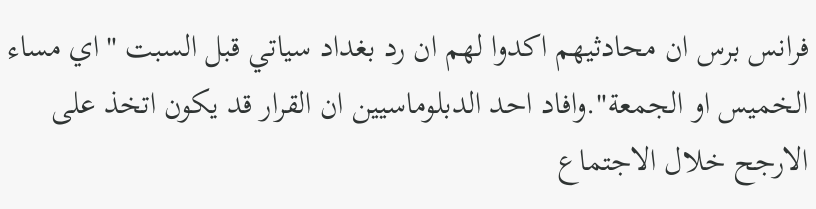فرانس برس ان محادثيهم اكدوا لهم ان رد بغداد سياتي قبل السبت "اي مساء الخميس او الجمعة".وافاد احد الدبلوماسيين ان القرار قد يكون اتخذ على الارجح خلال الاجتماع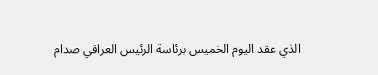الذي عقد اليوم الخميس برئاسة الرئيس العراقي صدام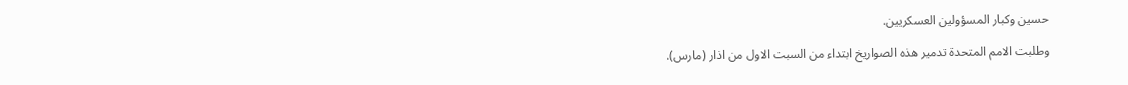حسين وكبار المسؤولين العسكريين.

وطلبت الامم المتحدة تدمير هذه الصواريخ ابتداء من السبت الاول من اذار (مارس).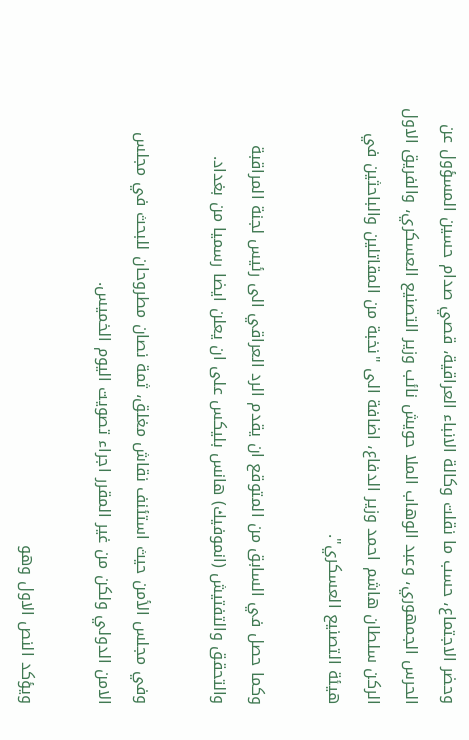وحضر الاجتماع، حسب ما نقلت وكالة الانباء العراقية، قصي صدام حسين المسؤول عن الحرس الجمهوري، وعبد الوهاب الملا حويش نائب وزير التصنيع العسكري، والفريق الاول الركن سلطان هاشم احمد وزير الدفاع، اضافة الى "نخبة من المقاتلين والباحثين في هيئة التصنيع العسكري".

وكما حصل في السابق من المتوقع ان يقدم الرد العراقي الى رئيس لجنة المراقبة والتحقق والتفتيش (انموفيك) هانس بليكس على ان يعلن ايضا رسميا من بغداد.

وفي مجلس الأمن حيث استئنف نقاش مغلق، ثمة نصان مطروحان للبحث في مجلس الامن الدولي ولكن من غير المقرر اجراء تصويت اليوم الخميس.

ويؤكد النص الاول وهو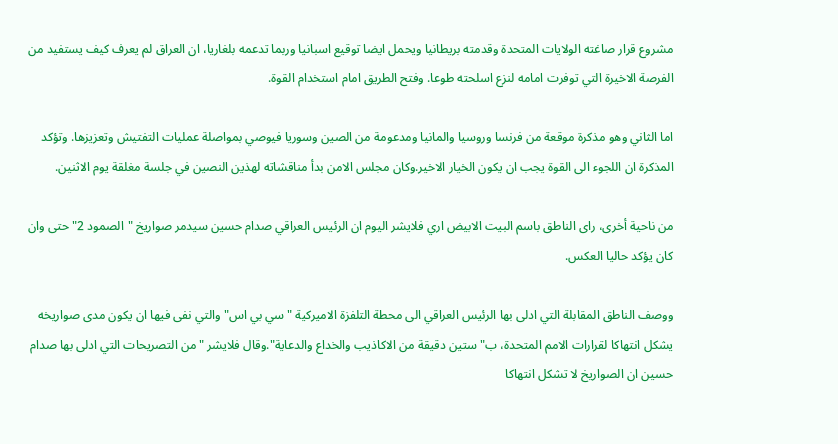مشروع قرار صاغته الولايات المتحدة وقدمته بريطانيا ويحمل ايضا توقيع اسبانيا وربما تدعمه بلغاريا، ان العراق لم يعرف كيف يستفيد من الفرصة الاخيرة التي توفرت امامه لنزع اسلحته طوعا. وفتح الطريق امام استخدام القوة.

اما الثاني وهو مذكرة موقعة من فرنسا وروسيا والمانيا ومدعومة من الصين وسوريا فيوصي بمواصلة عمليات التفتيش وتعزيزها. وتؤكد المذكرة ان اللجوء الى القوة يجب ان يكون الخيار الاخير.وكان مجلس الامن بدأ مناقشاته لهذين النصين في جلسة مغلقة يوم الاثنين.

من ناحية أخرى، راى الناطق باسم البيت الابيض اري فلايشر اليوم ان الرئيس العراقي صدام حسين سيدمر صواريخ "الصمود 2" حتى وان كان يؤكد حاليا العكس.

ووصف الناطق المقابلة التي ادلى بها الرئيس العراقي الى محطة التلفزة الاميركية "سي بي اس" والتي نفى فيها ان يكون مدى صواريخه يشكل انتهاكا لقرارات الامم المتحدة، ب"ستين دقيقة من الاكاذيب والخداع والدعاية".وقال فلايشر "من التصريحات التي ادلى بها صدام حسين ان الصواريخ لا تشكل انتهاكا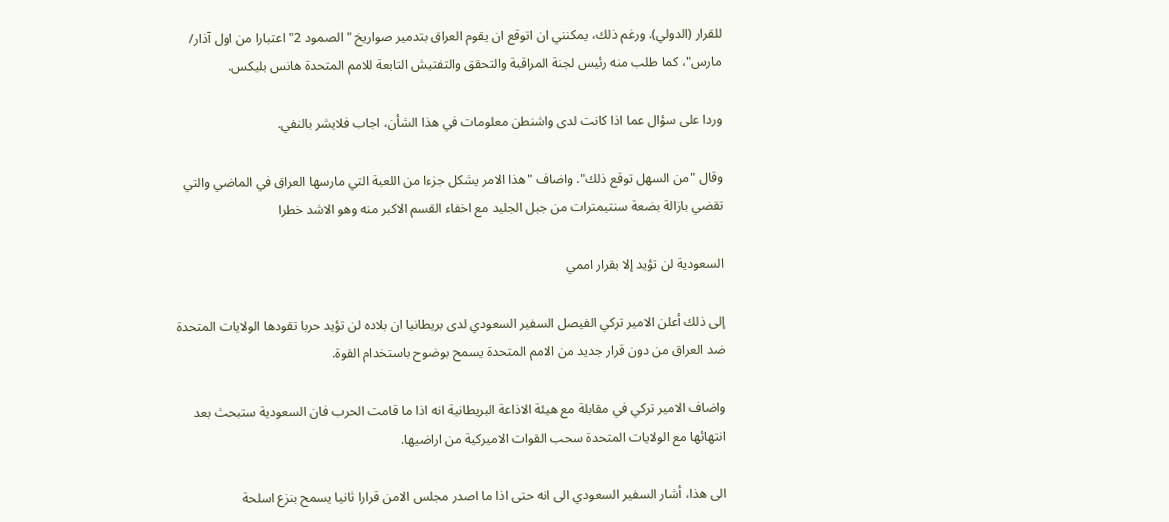للقرار (الدولي). ورغم ذلك، يمكنني ان اتوقع ان يقوم العراق بتدمير صواريخ "الصمود 2" اعتبارا من اول آذار/ مارس"، كما طلب منه رئيس لجنة المراقبة والتحقق والتفتيش التابعة للامم المتحدة هانس بليكس.

وردا على سؤال عما اذا كانت لدى واشنطن معلومات في هذا الشأن، اجاب فلايشر بالنفي.

وقال "من السهل توقع ذلك". واضاف "هذا الامر يشكل جزءا من اللعبة التي مارسها العراق في الماضي والتي تقضي بازالة بضعة سنتيمترات من جبل الجليد مع اخفاء القسم الاكبر منه وهو الاشد خطرا

السعودية لن تؤيد إلا بقرار اممي

إلى ذلك أعلن الامير تركي الفيصل السفير السعودي لدى بريطانيا ان بلاده لن تؤيد حربا تقودها الولايات المتحدة ضد العراق من دون قرار جديد من الامم المتحدة يسمح بوضوح باستخدام القوة.

واضاف الامير تركي في مقابلة مع هيئة الاذاعة البريطانية انه اذا ما قامت الحرب فان السعودية ستبحث بعد انتهائها مع الولايات المتحدة سحب القوات الاميركية من اراضيها.

الى هذا، أشار السفير السعودي الى انه حتى اذا ما اصدر مجلس الامن قرارا ثانيا يسمح بنزع اسلحة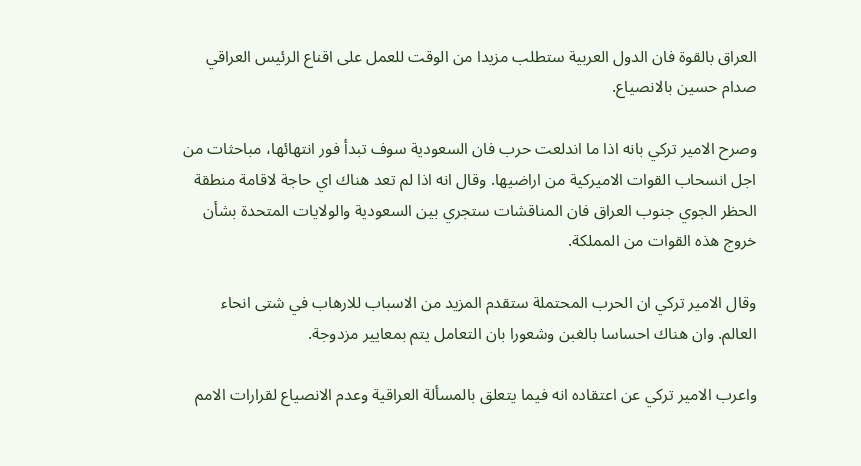العراق بالقوة فان الدول العربية ستطلب مزيدا من الوقت للعمل على اقناع الرئيس العراقي صدام حسين بالانصياع.

وصرح الامير تركي بانه اذا ما اندلعت حرب فان السعودية سوف تبدأ فور انتهائها، مباحثات من اجل انسحاب القوات الاميركية من اراضيها. وقال انه اذا لم تعد هناك اي حاجة لاقامة منطقة الحظر الجوي جنوب العراق فان المناقشات ستجري بين السعودية والولايات المتحدة بشأن خروج هذه القوات من المملكة.

وقال الامير تركي ان الحرب المحتملة ستقدم المزيد من الاسباب للارهاب في شتى انحاء العالم. وان هناك احساسا بالغبن وشعورا بان التعامل يتم بمعايير مزدوجة.

واعرب الامير تركي عن اعتقاده انه فيما يتعلق بالمسألة العراقية وعدم الانصياع لقرارات الامم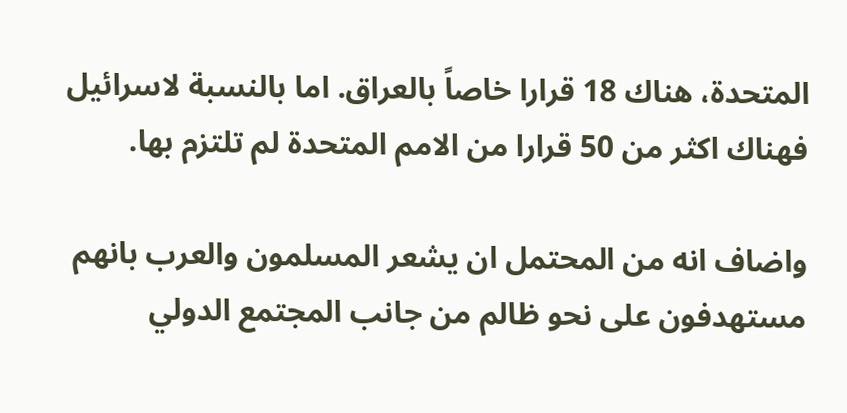المتحدة، هناك 18 قرارا خاصاً بالعراق. اما بالنسبة لاسرائيل فهناك اكثر من 50 قرارا من الامم المتحدة لم تلتزم بها.

واضاف انه من المحتمل ان يشعر المسلمون والعرب بانهم مستهدفون على نحو ظالم من جانب المجتمع الدولي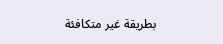بطريقة غير متكافئة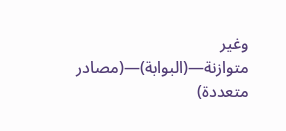وغير متوازنة—(البوابة)—(مصادر متعددة)